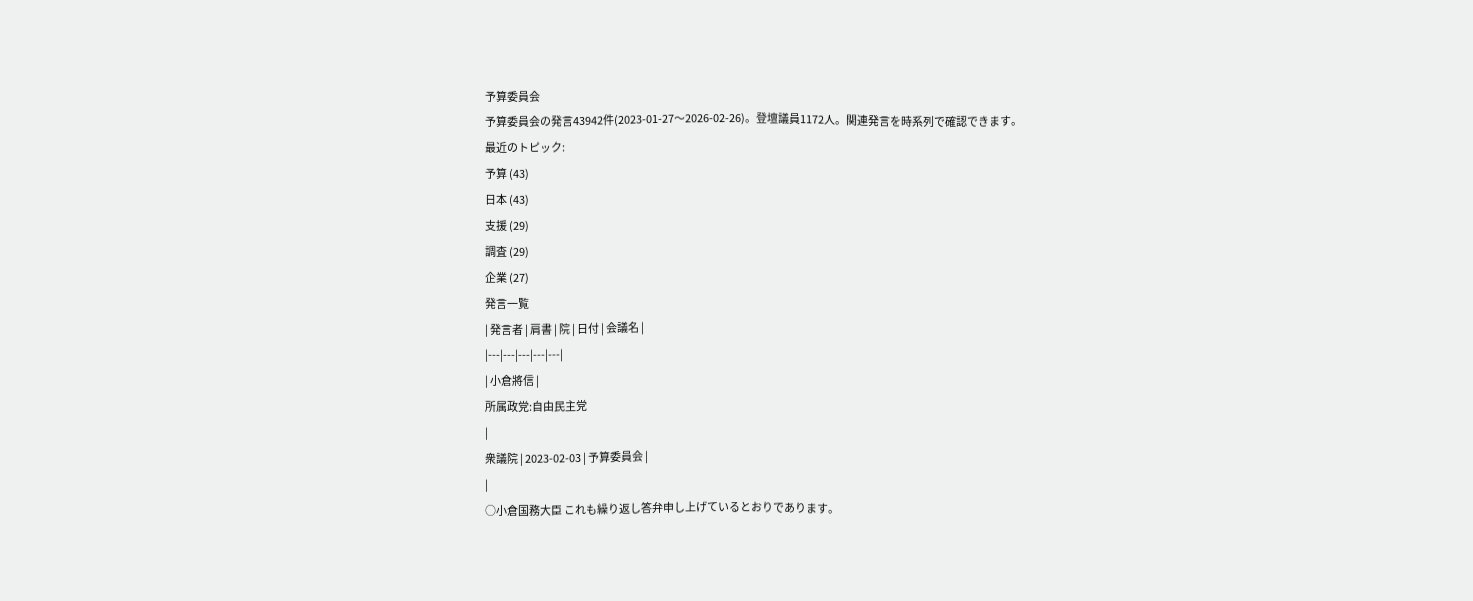予算委員会
予算委員会の発言43942件(2023-01-27〜2026-02-26)。登壇議員1172人。関連発言を時系列で確認できます。
最近のトピック:
予算 (43)
日本 (43)
支援 (29)
調査 (29)
企業 (27)
発言一覧
| 発言者 | 肩書 | 院 | 日付 | 会議名 |
|---|---|---|---|---|
| 小倉將信 |
所属政党:自由民主党
|
衆議院 | 2023-02-03 | 予算委員会 |
|
○小倉国務大臣 これも繰り返し答弁申し上げているとおりであります。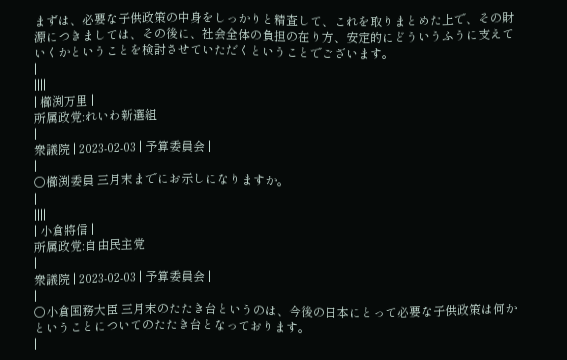まずは、必要な子供政策の中身をしっかりと精査して、これを取りまとめた上で、その財源につきましては、その後に、社会全体の負担の在り方、安定的にどういうふうに支えていくかということを検討させていただくということでございます。
|
||||
| 櫛渕万里 |
所属政党:れいわ新選組
|
衆議院 | 2023-02-03 | 予算委員会 |
|
○櫛渕委員 三月末までにお示しになりますか。
|
||||
| 小倉將信 |
所属政党:自由民主党
|
衆議院 | 2023-02-03 | 予算委員会 |
|
○小倉国務大臣 三月末のたたき台というのは、今後の日本にとって必要な子供政策は何かということについてのたたき台となっております。
|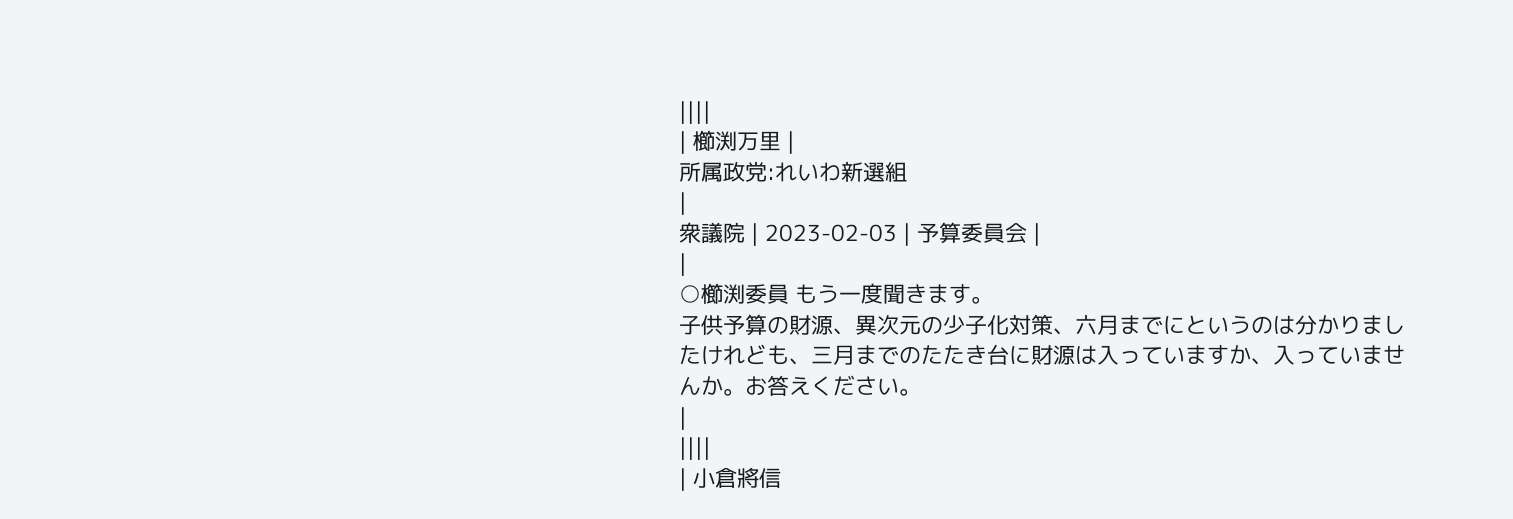||||
| 櫛渕万里 |
所属政党:れいわ新選組
|
衆議院 | 2023-02-03 | 予算委員会 |
|
○櫛渕委員 もう一度聞きます。
子供予算の財源、異次元の少子化対策、六月までにというのは分かりましたけれども、三月までのたたき台に財源は入っていますか、入っていませんか。お答えください。
|
||||
| 小倉將信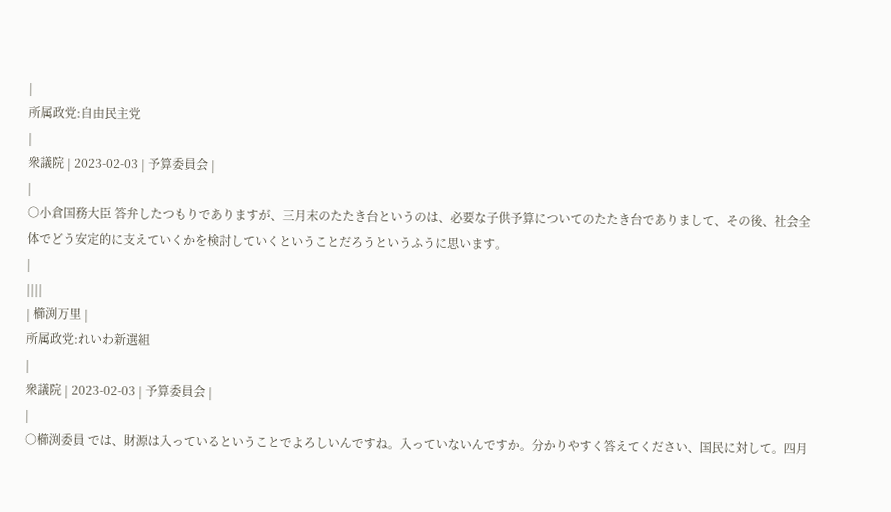|
所属政党:自由民主党
|
衆議院 | 2023-02-03 | 予算委員会 |
|
○小倉国務大臣 答弁したつもりでありますが、三月末のたたき台というのは、必要な子供予算についてのたたき台でありまして、その後、社会全体でどう安定的に支えていくかを検討していくということだろうというふうに思います。
|
||||
| 櫛渕万里 |
所属政党:れいわ新選組
|
衆議院 | 2023-02-03 | 予算委員会 |
|
○櫛渕委員 では、財源は入っているということでよろしいんですね。入っていないんですか。分かりやすく答えてください、国民に対して。四月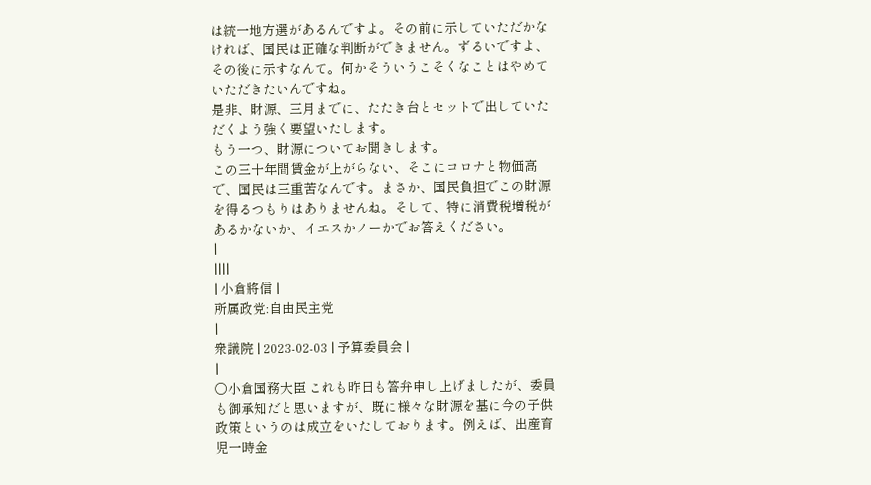は統一地方選があるんですよ。その前に示していただかなければ、国民は正確な判断ができません。ずるいですよ、その後に示すなんて。何かそういうこそくなことはやめていただきたいんですね。
是非、財源、三月までに、たたき台とセットで出していただくよう強く要望いたします。
もう一つ、財源についてお聞きします。
この三十年間賃金が上がらない、そこにコロナと物価高で、国民は三重苦なんです。まさか、国民負担でこの財源を得るつもりはありませんね。そして、特に消費税増税があるかないか、イエスかノーかでお答えください。
|
||||
| 小倉將信 |
所属政党:自由民主党
|
衆議院 | 2023-02-03 | 予算委員会 |
|
○小倉国務大臣 これも昨日も答弁申し上げましたが、委員も御承知だと思いますが、既に様々な財源を基に今の子供政策というのは成立をいたしております。例えば、出産育児一時金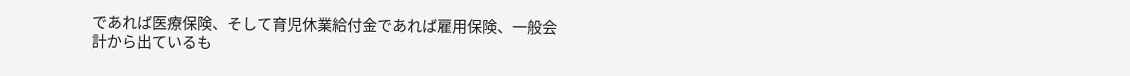であれば医療保険、そして育児休業給付金であれば雇用保険、一般会計から出ているも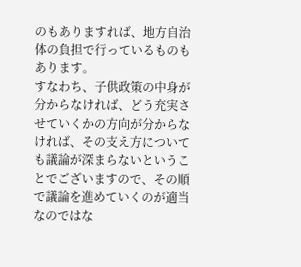のもありますれば、地方自治体の負担で行っているものもあります。
すなわち、子供政策の中身が分からなければ、どう充実させていくかの方向が分からなければ、その支え方についても議論が深まらないということでございますので、その順で議論を進めていくのが適当なのではな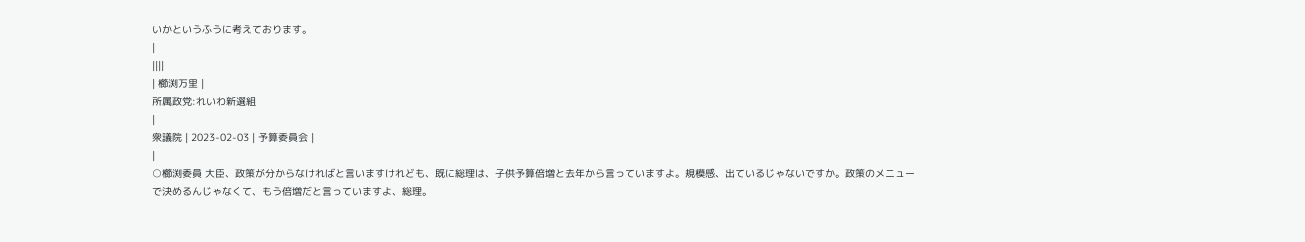いかというふうに考えております。
|
||||
| 櫛渕万里 |
所属政党:れいわ新選組
|
衆議院 | 2023-02-03 | 予算委員会 |
|
○櫛渕委員 大臣、政策が分からなければと言いますけれども、既に総理は、子供予算倍増と去年から言っていますよ。規模感、出ているじゃないですか。政策のメニューで決めるんじゃなくて、もう倍増だと言っていますよ、総理。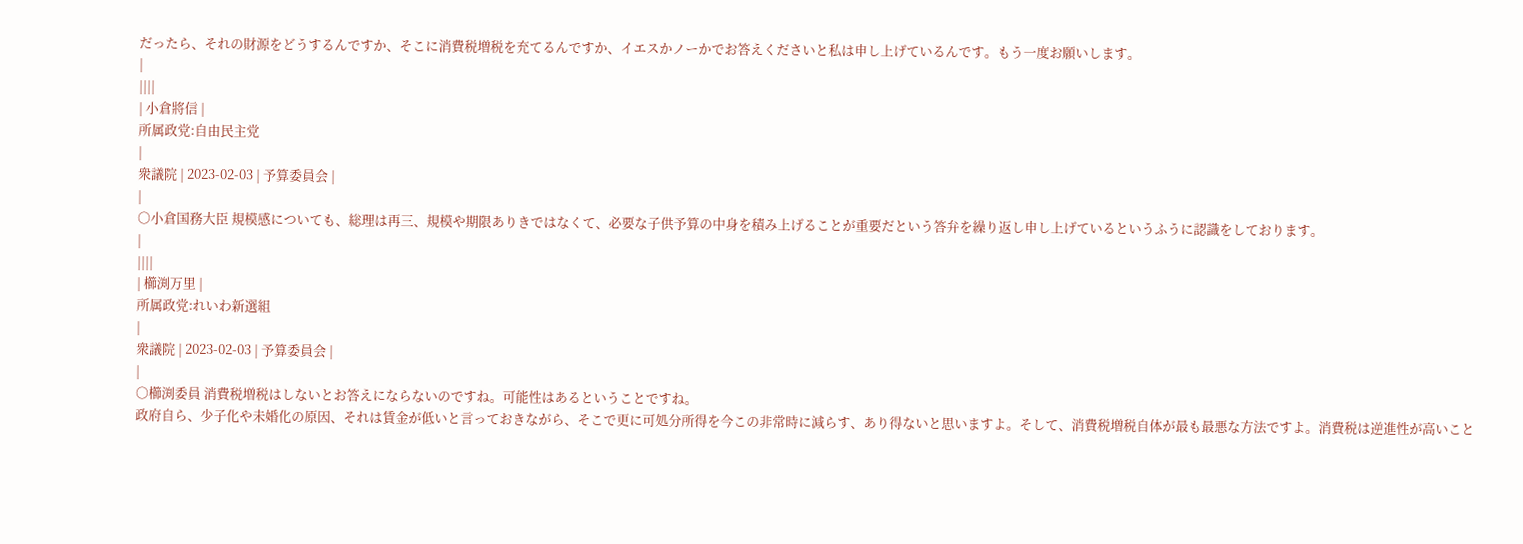だったら、それの財源をどうするんですか、そこに消費税増税を充てるんですか、イエスかノーかでお答えくださいと私は申し上げているんです。もう一度お願いします。
|
||||
| 小倉將信 |
所属政党:自由民主党
|
衆議院 | 2023-02-03 | 予算委員会 |
|
○小倉国務大臣 規模感についても、総理は再三、規模や期限ありきではなくて、必要な子供予算の中身を積み上げることが重要だという答弁を繰り返し申し上げているというふうに認識をしております。
|
||||
| 櫛渕万里 |
所属政党:れいわ新選組
|
衆議院 | 2023-02-03 | 予算委員会 |
|
○櫛渕委員 消費税増税はしないとお答えにならないのですね。可能性はあるということですね。
政府自ら、少子化や未婚化の原因、それは賃金が低いと言っておきながら、そこで更に可処分所得を今この非常時に減らす、あり得ないと思いますよ。そして、消費税増税自体が最も最悪な方法ですよ。消費税は逆進性が高いこと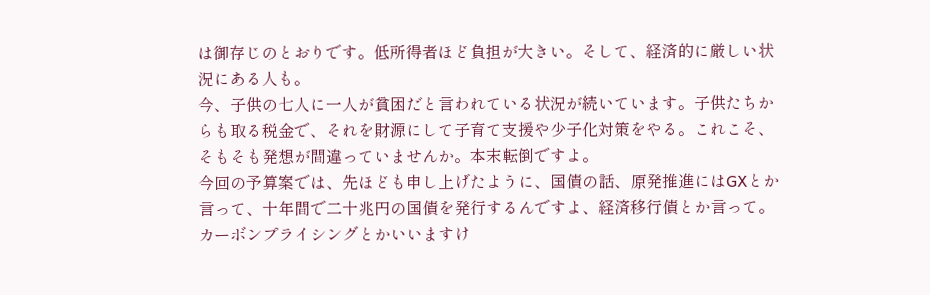は御存じのとおりです。低所得者ほど負担が大きい。そして、経済的に厳しい状況にある人も。
今、子供の七人に一人が貧困だと言われている状況が続いています。子供たちからも取る税金で、それを財源にして子育て支援や少子化対策をやる。これこそ、そもそも発想が間違っていませんか。本末転倒ですよ。
今回の予算案では、先ほども申し上げたように、国債の話、原発推進にはGXとか言って、十年間で二十兆円の国債を発行するんですよ、経済移行債とか言って。カーボンプライシングとかいいますけ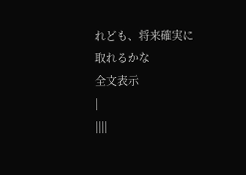れども、将来確実に取れるかな
全文表示
|
||||